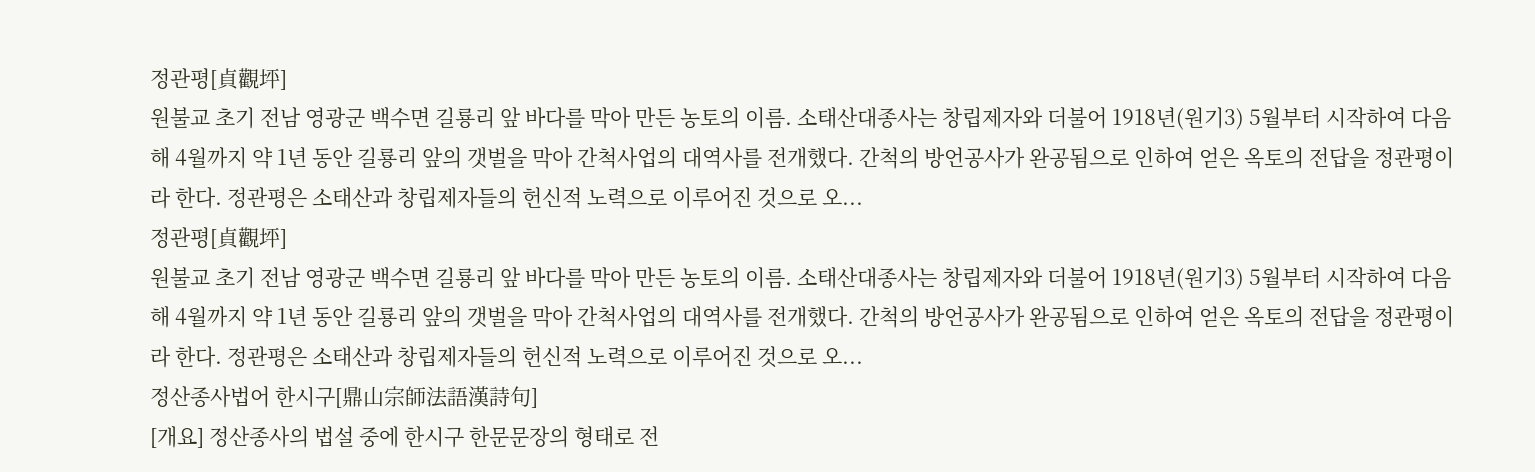정관평[貞觀坪]
원불교 초기 전남 영광군 백수면 길룡리 앞 바다를 막아 만든 농토의 이름. 소태산대종사는 창립제자와 더불어 1918년(원기3) 5월부터 시작하여 다음해 4월까지 약 1년 동안 길룡리 앞의 갯벌을 막아 간척사업의 대역사를 전개했다. 간척의 방언공사가 완공됨으로 인하여 얻은 옥토의 전답을 정관평이라 한다. 정관평은 소태산과 창립제자들의 헌신적 노력으로 이루어진 것으로 오...
정관평[貞觀坪]
원불교 초기 전남 영광군 백수면 길룡리 앞 바다를 막아 만든 농토의 이름. 소태산대종사는 창립제자와 더불어 1918년(원기3) 5월부터 시작하여 다음해 4월까지 약 1년 동안 길룡리 앞의 갯벌을 막아 간척사업의 대역사를 전개했다. 간척의 방언공사가 완공됨으로 인하여 얻은 옥토의 전답을 정관평이라 한다. 정관평은 소태산과 창립제자들의 헌신적 노력으로 이루어진 것으로 오...
정산종사법어 한시구[鼎山宗師法語漢詩句]
[개요] 정산종사의 법설 중에 한시구 한문문장의 형태로 전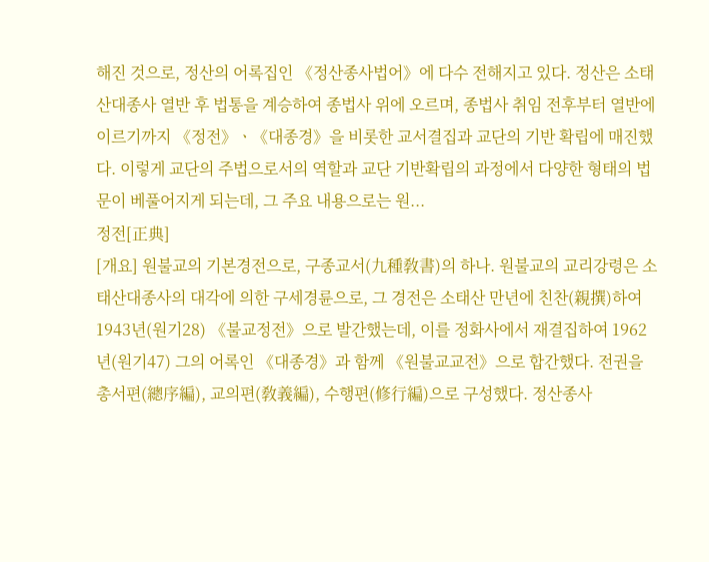해진 것으로, 정산의 어록집인 《정산종사법어》에 다수 전해지고 있다. 정산은 소태산대종사 열반 후 법통을 계승하여 종법사 위에 오르며, 종법사 취임 전후부터 열반에 이르기까지 《정전》ㆍ《대종경》을 비롯한 교서결집과 교단의 기반 확립에 매진했다. 이렇게 교단의 주법으로서의 역할과 교단 기반확립의 과정에서 다양한 형태의 법문이 베풀어지게 되는데, 그 주요 내용으로는 원...
정전[正典]
[개요] 원불교의 기본경전으로, 구종교서(九種敎書)의 하나. 원불교의 교리강령은 소태산대종사의 대각에 의한 구세경륜으로, 그 경전은 소태산 만년에 친찬(親撰)하여 1943년(원기28) 《불교정전》으로 발간했는데, 이를 정화사에서 재결집하여 1962년(원기47) 그의 어록인 《대종경》과 함께 《원불교교전》으로 합간했다. 전권을 총서편(總序編), 교의편(敎義編), 수행편(修行編)으로 구성했다. 정산종사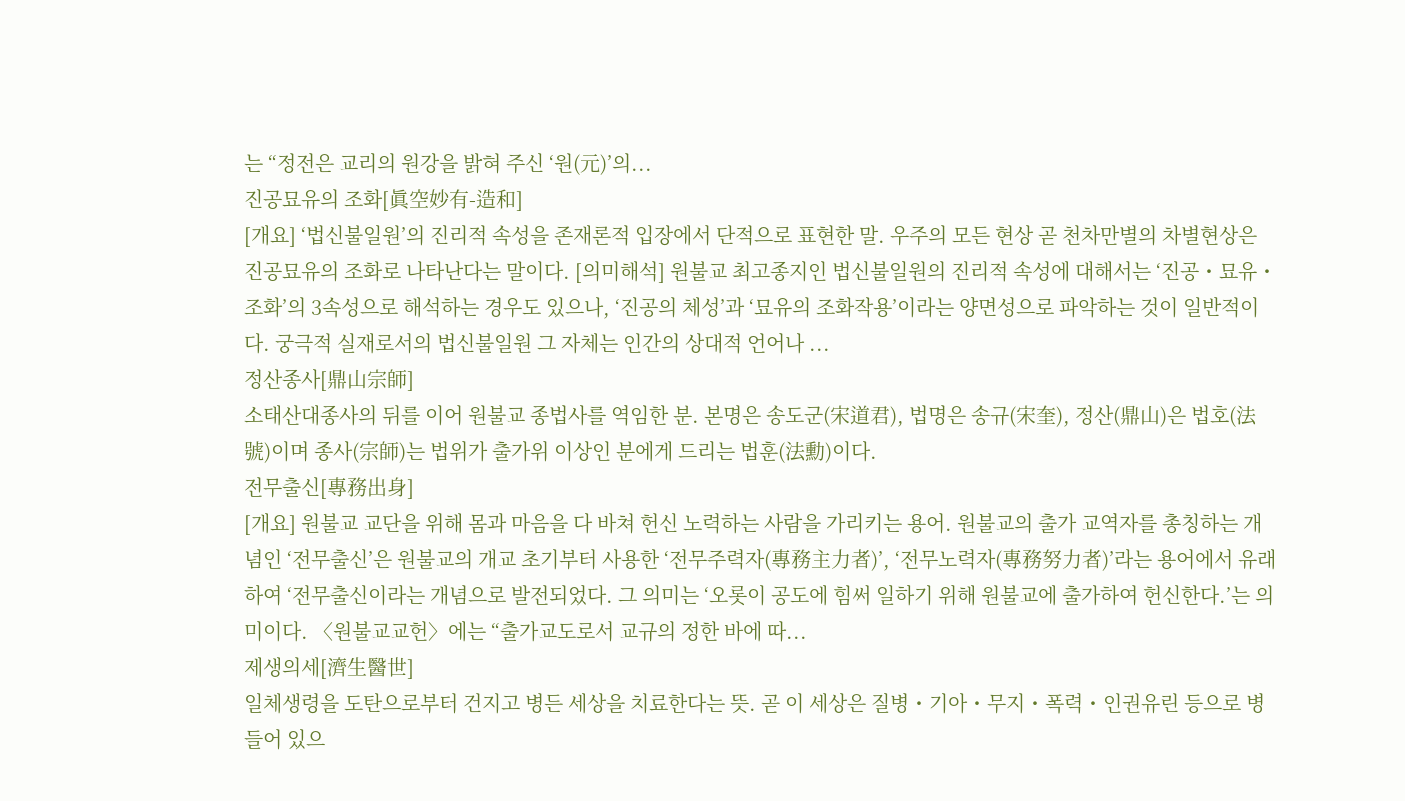는 “정전은 교리의 원강을 밝혀 주신 ‘원(元)’의...
진공묘유의 조화[眞空妙有-造和]
[개요] ‘법신불일원’의 진리적 속성을 존재론적 입장에서 단적으로 표현한 말. 우주의 모든 현상 곧 천차만별의 차별현상은 진공묘유의 조화로 나타난다는 말이다. [의미해석] 원불교 최고종지인 법신불일원의 진리적 속성에 대해서는 ‘진공・묘유・조화’의 3속성으로 해석하는 경우도 있으나, ‘진공의 체성’과 ‘묘유의 조화작용’이라는 양면성으로 파악하는 것이 일반적이다. 궁극적 실재로서의 법신불일원 그 자체는 인간의 상대적 언어나 ...
정산종사[鼎山宗師]
소태산대종사의 뒤를 이어 원불교 종법사를 역임한 분. 본명은 송도군(宋道君), 법명은 송규(宋奎), 정산(鼎山)은 법호(法號)이며 종사(宗師)는 법위가 출가위 이상인 분에게 드리는 법훈(法勳)이다.
전무출신[專務出身]
[개요] 원불교 교단을 위해 몸과 마음을 다 바쳐 헌신 노력하는 사람을 가리키는 용어. 원불교의 출가 교역자를 총칭하는 개념인 ‘전무출신’은 원불교의 개교 초기부터 사용한 ‘전무주력자(專務主力者)’, ‘전무노력자(專務努力者)’라는 용어에서 유래하여 ‘전무출신이라는 개념으로 발전되었다. 그 의미는 ‘오롯이 공도에 힘써 일하기 위해 원불교에 출가하여 헌신한다.’는 의미이다. 〈원불교교헌〉에는 “출가교도로서 교규의 정한 바에 따...
제생의세[濟生醫世]
일체생령을 도탄으로부터 건지고 병든 세상을 치료한다는 뜻. 곧 이 세상은 질병・기아・무지・폭력・인권유린 등으로 병들어 있으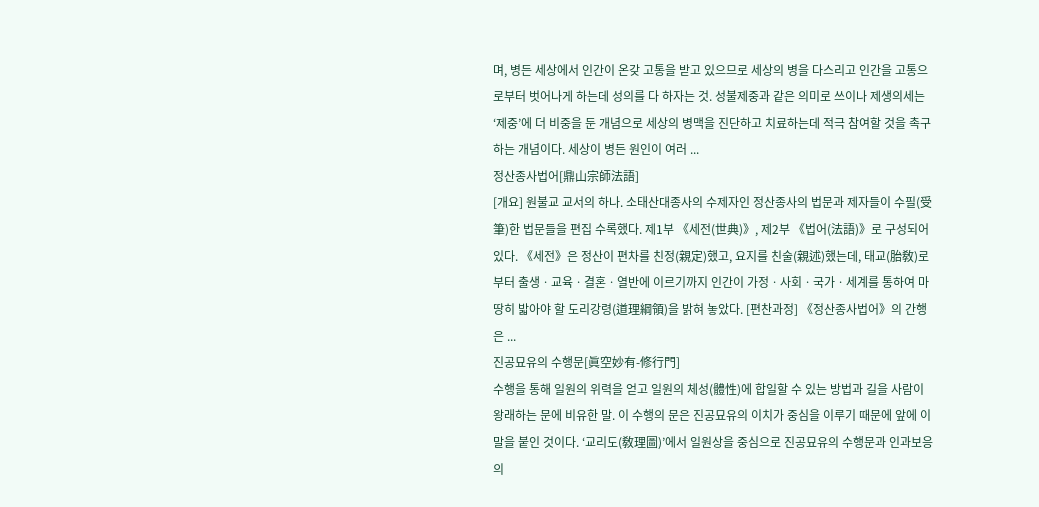며, 병든 세상에서 인간이 온갖 고통을 받고 있으므로 세상의 병을 다스리고 인간을 고통으로부터 벗어나게 하는데 성의를 다 하자는 것. 성불제중과 같은 의미로 쓰이나 제생의세는 ‘제중’에 더 비중을 둔 개념으로 세상의 병맥을 진단하고 치료하는데 적극 참여할 것을 촉구하는 개념이다. 세상이 병든 원인이 여러 ...
정산종사법어[鼎山宗師法語]
[개요] 원불교 교서의 하나. 소태산대종사의 수제자인 정산종사의 법문과 제자들이 수필(受筆)한 법문들을 편집 수록했다. 제1부 《세전(世典)》, 제2부 《법어(法語)》로 구성되어 있다. 《세전》은 정산이 편차를 친정(親定)했고, 요지를 친술(親述)했는데, 태교(胎敎)로부터 출생ㆍ교육ㆍ결혼ㆍ열반에 이르기까지 인간이 가정ㆍ사회ㆍ국가ㆍ세계를 통하여 마땅히 밟아야 할 도리강령(道理綱領)을 밝혀 놓았다. [편찬과정] 《정산종사법어》의 간행은 ...
진공묘유의 수행문[眞空妙有-修行門]
수행을 통해 일원의 위력을 얻고 일원의 체성(體性)에 합일할 수 있는 방법과 길을 사람이 왕래하는 문에 비유한 말. 이 수행의 문은 진공묘유의 이치가 중심을 이루기 때문에 앞에 이 말을 붙인 것이다. ‘교리도(敎理圖)’에서 일원상을 중심으로 진공묘유의 수행문과 인과보응의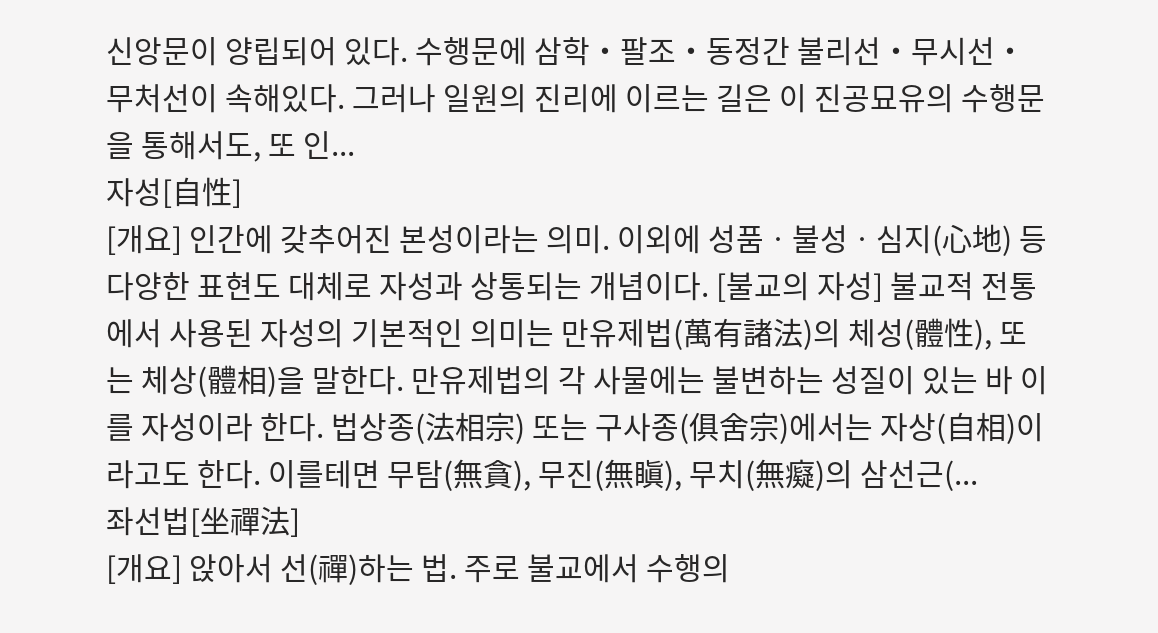신앙문이 양립되어 있다. 수행문에 삼학・팔조・동정간 불리선・무시선・무처선이 속해있다. 그러나 일원의 진리에 이르는 길은 이 진공묘유의 수행문을 통해서도, 또 인...
자성[自性]
[개요] 인간에 갖추어진 본성이라는 의미. 이외에 성품ㆍ불성ㆍ심지(心地) 등 다양한 표현도 대체로 자성과 상통되는 개념이다. [불교의 자성] 불교적 전통에서 사용된 자성의 기본적인 의미는 만유제법(萬有諸法)의 체성(體性), 또는 체상(體相)을 말한다. 만유제법의 각 사물에는 불변하는 성질이 있는 바 이를 자성이라 한다. 법상종(法相宗) 또는 구사종(俱舍宗)에서는 자상(自相)이라고도 한다. 이를테면 무탐(無貪), 무진(無瞋), 무치(無癡)의 삼선근(...
좌선법[坐禪法]
[개요] 앉아서 선(禪)하는 법. 주로 불교에서 수행의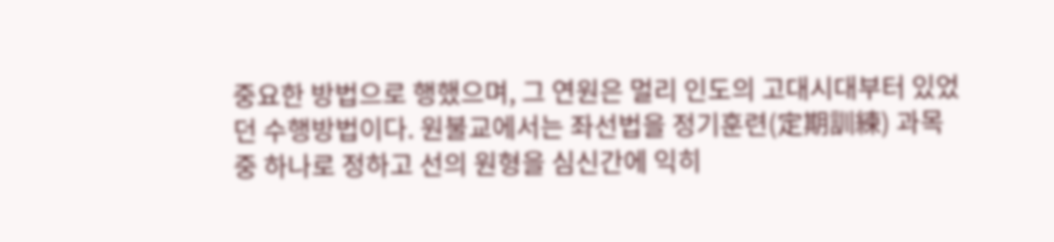중요한 방법으로 행했으며, 그 연원은 멀리 인도의 고대시대부터 있었던 수행방법이다. 원불교에서는 좌선법을 정기훈련(定期訓練) 과목 중 하나로 정하고 선의 원형을 심신간에 익히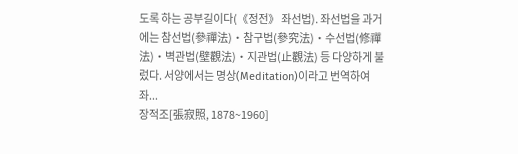도록 하는 공부길이다(《정전》 좌선법). 좌선법을 과거에는 참선법(參禪法)・참구법(參究法)・수선법(修禪法)・벽관법(壁觀法)・지관법(止觀法) 등 다양하게 불렀다. 서양에서는 명상(Meditation)이라고 번역하여 좌...
장적조[張寂照, 1878~1960]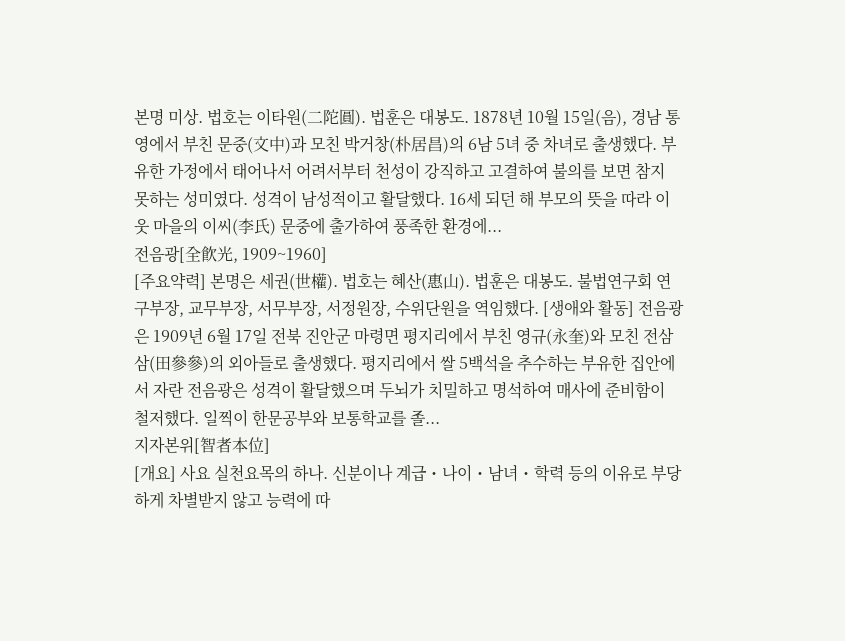본명 미상. 법호는 이타원(二陀圓). 법훈은 대봉도. 1878년 10월 15일(음), 경남 통영에서 부친 문중(文中)과 모친 박거창(朴居昌)의 6남 5녀 중 차녀로 출생했다. 부유한 가정에서 태어나서 어려서부터 천성이 강직하고 고결하여 불의를 보면 참지 못하는 성미였다. 성격이 남성적이고 활달했다. 16세 되던 해 부모의 뜻을 따라 이웃 마을의 이씨(李氏) 문중에 출가하여 풍족한 환경에...
전음광[全飮光, 1909~1960]
[주요약력] 본명은 세권(世權). 법호는 혜산(惠山). 법훈은 대봉도. 불법연구회 연구부장, 교무부장, 서무부장, 서정원장, 수위단원을 역임했다. [생애와 활동] 전음광은 1909년 6월 17일 전북 진안군 마령면 평지리에서 부친 영규(永奎)와 모친 전삼삼(田參參)의 외아들로 출생했다. 평지리에서 쌀 5백석을 추수하는 부유한 집안에서 자란 전음광은 성격이 활달했으며 두뇌가 치밀하고 명석하여 매사에 준비함이 철저했다. 일찍이 한문공부와 보통학교를 졸...
지자본위[智者本位]
[개요] 사요 실천요목의 하나. 신분이나 계급・나이・남녀・학력 등의 이유로 부당하게 차별받지 않고 능력에 따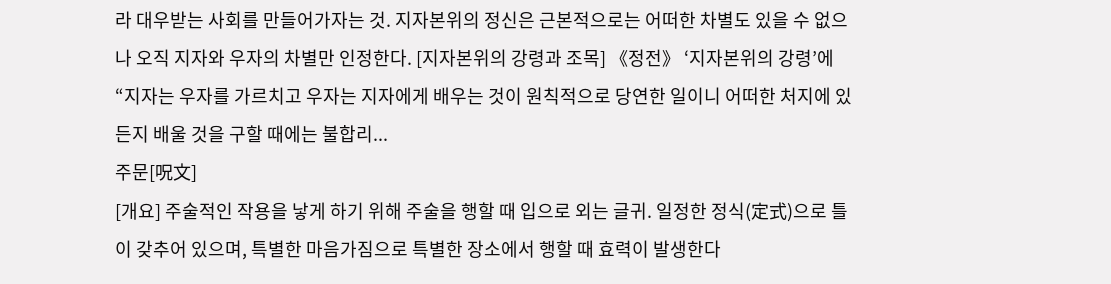라 대우받는 사회를 만들어가자는 것. 지자본위의 정신은 근본적으로는 어떠한 차별도 있을 수 없으나 오직 지자와 우자의 차별만 인정한다. [지자본위의 강령과 조목] 《정전》 ‘지자본위의 강령’에 “지자는 우자를 가르치고 우자는 지자에게 배우는 것이 원칙적으로 당연한 일이니 어떠한 처지에 있든지 배울 것을 구할 때에는 불합리...
주문[呪文]
[개요] 주술적인 작용을 낳게 하기 위해 주술을 행할 때 입으로 외는 글귀. 일정한 정식(定式)으로 틀이 갖추어 있으며, 특별한 마음가짐으로 특별한 장소에서 행할 때 효력이 발생한다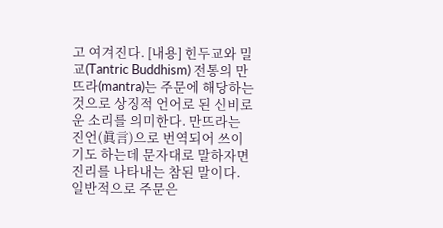고 여겨진다. [내용] 힌두교와 밀교(Tantric Buddhism) 전통의 만뜨라(mantra)는 주문에 해당하는 것으로 상징적 언어로 된 신비로운 소리를 의미한다. 만뜨라는 진언(眞言)으로 번역되어 쓰이기도 하는데 문자대로 말하자면 진리를 나타내는 참된 말이다. 일반적으로 주문은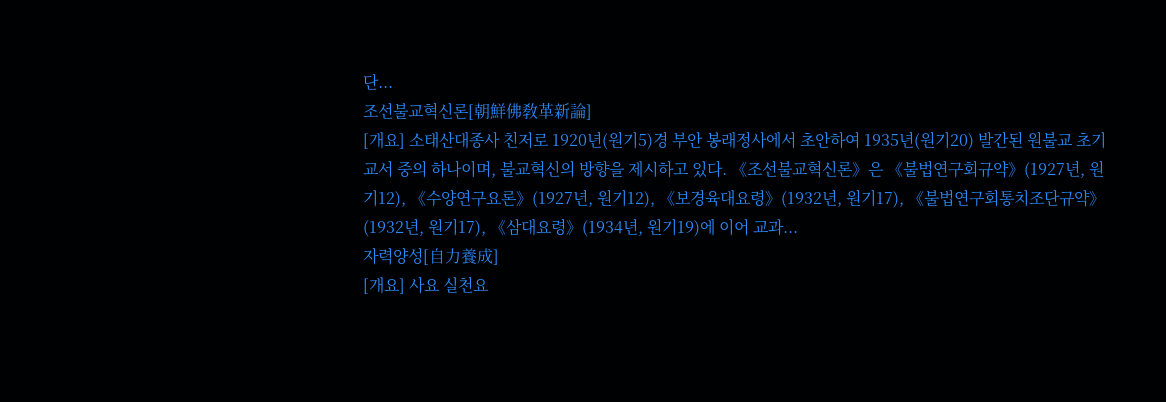단...
조선불교혁신론[朝鮮佛敎革新論]
[개요] 소태산대종사 친저로 1920년(원기5)경 부안 봉래정사에서 초안하여 1935년(원기20) 발간된 원불교 초기교서 중의 하나이며, 불교혁신의 방향을 제시하고 있다. 《조선불교혁신론》은 《불법연구회규약》(1927년, 원기12), 《수양연구요론》(1927년, 원기12), 《보경육대요령》(1932년, 원기17), 《불법연구회통치조단규약》(1932년, 원기17), 《삼대요령》(1934년, 원기19)에 이어 교과...
자력양성[自力養成]
[개요] 사요 실천요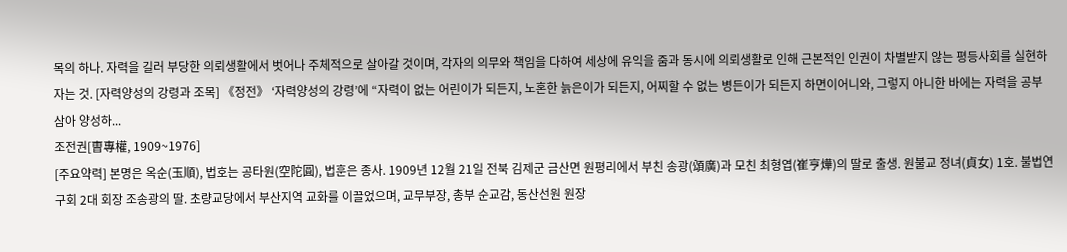목의 하나. 자력을 길러 부당한 의뢰생활에서 벗어나 주체적으로 살아갈 것이며, 각자의 의무와 책임을 다하여 세상에 유익을 줌과 동시에 의뢰생활로 인해 근본적인 인권이 차별받지 않는 평등사회를 실현하자는 것. [자력양성의 강령과 조목] 《정전》 ‘자력양성의 강령’에 “자력이 없는 어린이가 되든지, 노혼한 늙은이가 되든지, 어찌할 수 없는 병든이가 되든지 하면이어니와, 그렇지 아니한 바에는 자력을 공부 삼아 양성하...
조전권[曺專權, 1909~1976]
[주요약력] 본명은 옥순(玉順), 법호는 공타원(空陀圓), 법훈은 종사. 1909년 12월 21일 전북 김제군 금산면 원평리에서 부친 송광(頌廣)과 모친 최형엽(崔亨燁)의 딸로 출생. 원불교 정녀(貞女) 1호. 불법연구회 2대 회장 조송광의 딸. 초량교당에서 부산지역 교화를 이끌었으며, 교무부장, 총부 순교감, 동산선원 원장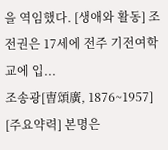을 역임했다. [생애와 활동] 조전권은 17세에 전주 기전여학교에 입...
조송광[曺頌廣, 1876~1957]
[주요약력] 본명은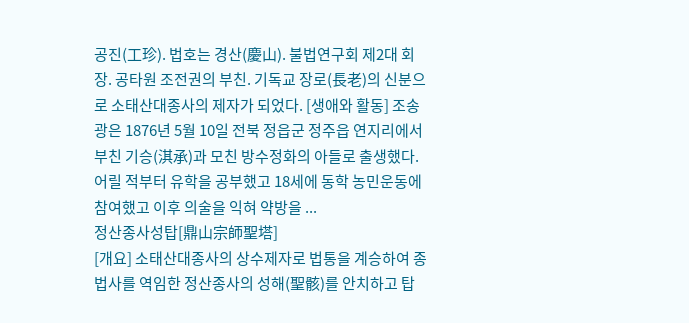공진(工珍). 법호는 경산(慶山). 불법연구회 제2대 회장. 공타원 조전권의 부친. 기독교 장로(長老)의 신분으로 소태산대종사의 제자가 되었다. [생애와 활동] 조송광은 1876년 5월 10일 전북 정읍군 정주읍 연지리에서 부친 기승(淇承)과 모친 방수정화의 아들로 출생했다. 어릴 적부터 유학을 공부했고 18세에 동학 농민운동에 참여했고 이후 의술을 익혀 약방을 ...
정산종사성탑[鼎山宗師聖塔]
[개요] 소태산대종사의 상수제자로 법통을 계승하여 종법사를 역임한 정산종사의 성해(聖骸)를 안치하고 탑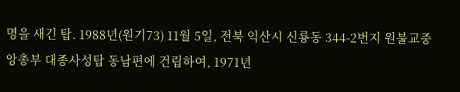명을 새긴 탑. 1988년(원기73) 11월 5일, 전북 익산시 신룡동 344-2번지 원불교중앙총부 대종사성탑 동남편에 건립하여, 1971년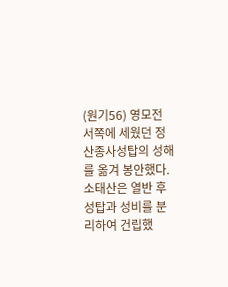(원기56) 영모전 서쪽에 세웠던 정산종사성탑의 성해를 옮겨 봉안했다. 소태산은 열반 후 성탑과 성비를 분리하여 건립했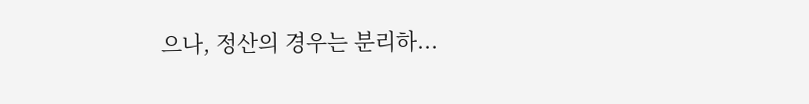으나, 정산의 경우는 분리하...